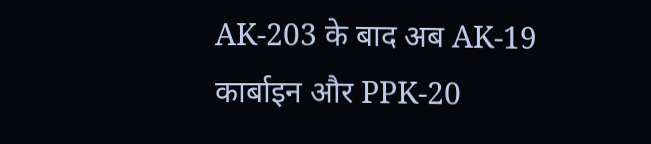AK-203 के बाद अब AK-19 कार्बाइन और PPK-20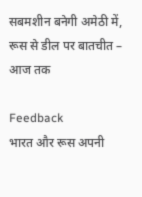सबमशीन बनेगी अमेठी में, रूस से डील पर बातचीत – आज तक

Feedback
भारत और रूस अपनी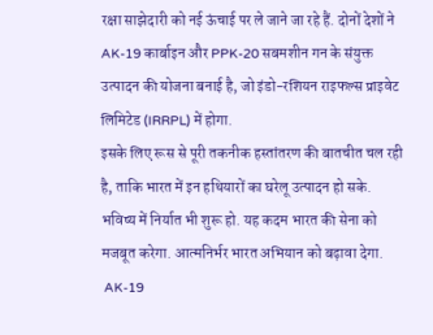रक्षा साझेदारी को नई ऊंचाई पर ले जाने जा रहे हैं. दोनों देशों ने AK-19 कार्बाइन और PPK-20 सबमशीन गन के संयुक्त उत्पादन की योजना बनाई है, जो इंडो-रशियन राइफल्स प्राइवेट लिमिटेड (IRRPL) में होगा.
इसके लिए रूस से पूरी तकनीक हस्तांतरण की बातचीत चल रही है, ताकि भारत में इन हथियारों का घरेलू उत्पादन हो सके. भविष्य में निर्यात भी शुरू हो. यह कदम भारत की सेना को मजबूत करेगा. आत्मनिर्भर भारत अभियान को बढ़ावा देगा.
 AK-19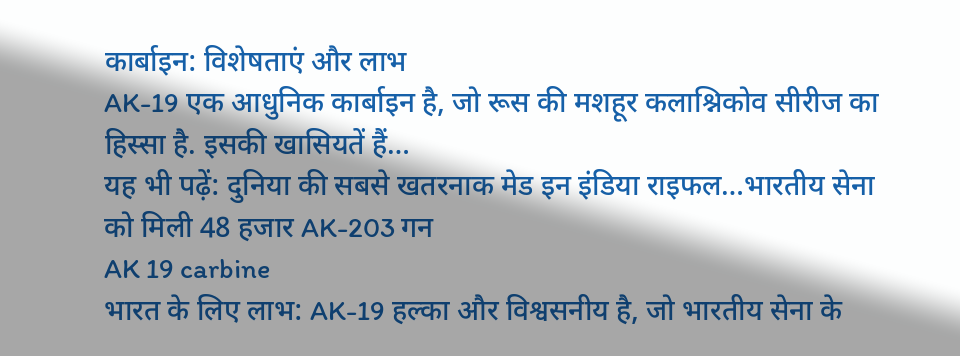कार्बाइन: विशेषताएं और लाभ
AK-19 एक आधुनिक कार्बाइन है, जो रूस की मशहूर कलाश्निकोव सीरीज का हिस्सा है. इसकी खासियतें हैं…
यह भी पढ़ें: दुनिया की सबसे खतरनाक मेड इन इंडिया राइफल…भारतीय सेना को मिली 48 हजार AK-203 गन
AK 19 carbine
भारत के लिए लाभ: AK-19 हल्का और विश्वसनीय है, जो भारतीय सेना के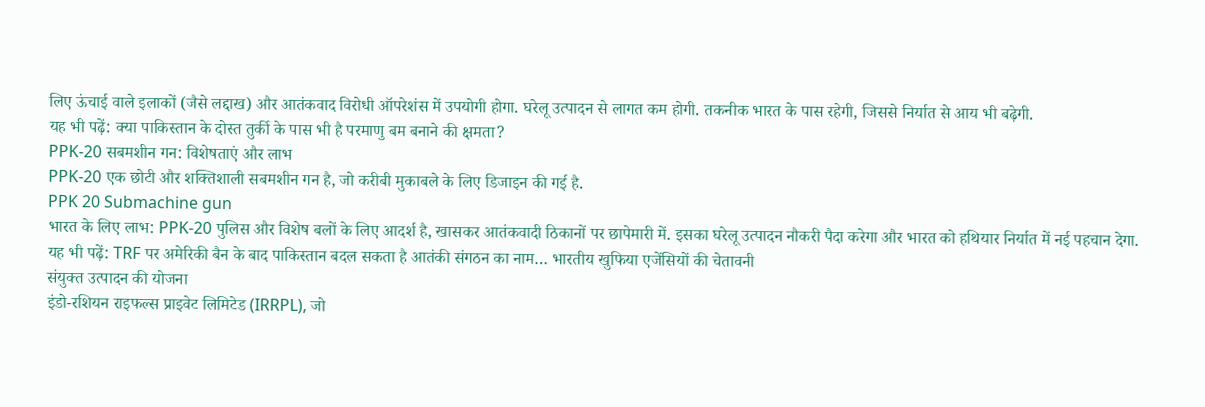लिए ऊंचाई वाले इलाकों (जैसे लद्दाख) और आतंकवाद विरोधी ऑपरेशंस में उपयोगी होगा. घरेलू उत्पादन से लागत कम होगी. तकनीक भारत के पास रहेगी, जिससे निर्यात से आय भी बढ़ेगी.
यह भी पढ़ें: क्या पाकिस्तान के दोस्त तुर्की के पास भी है परमाणु बम बनाने की क्षमता?
PPK-20 सबमशीन गन: विशेषताएं और लाभ
PPK-20 एक छोटी और शक्तिशाली सबमशीन गन है, जो करीबी मुकाबले के लिए डिजाइन की गई है.
PPK 20 Submachine gun
भारत के लिए लाभ: PPK-20 पुलिस और विशेष बलों के लिए आदर्श है, खासकर आतंकवादी ठिकानों पर छापेमारी में. इसका घरेलू उत्पादन नौकरी पैदा करेगा और भारत को हथियार निर्यात में नई पहचान देगा.
यह भी पढ़ें: TRF पर अमेरिकी बैन के बाद पाकिस्तान बदल सकता है आतंकी संगठन का नाम… भारतीय खुफिया एजेंसियों की चेतावनी
संयुक्त उत्पादन की योजना
इंडो-रशियन राइफल्स प्राइवेट लिमिटेड (IRRPL), जो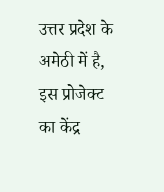उत्तर प्रदेश के अमेठी में है, इस प्रोजेक्ट का केंद्र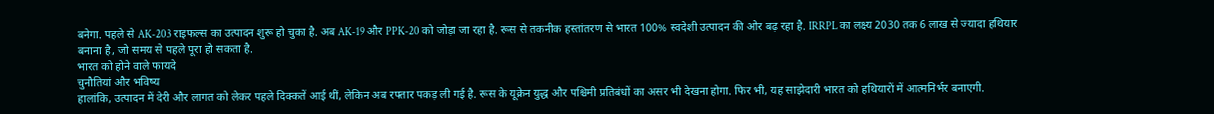बनेगा. पहले से AK-203 राइफल्स का उत्पादन शुरू हो चुका है. अब AK-19 और PPK-20 को जोड़ा जा रहा है. रूस से तकनीक हस्तांतरण से भारत 100% स्वदेशी उत्पादन की ओर बढ़ रहा है. IRRPL का लक्ष्य 2030 तक 6 लाख से ज्यादा हथियार बनाना है, जो समय से पहले पूरा हो सकता है.
भारत को होने वाले फायदे
चुनौतियां और भविष्य
हालांकि, उत्पादन में देरी और लागत को लेकर पहले दिक्कतें आई थीं, लेकिन अब रफ्तार पकड़ ली गई है. रूस के यूक्रेन युद्ध और पश्चिमी प्रतिबंधों का असर भी देखना होगा. फिर भी, यह साझेदारी भारत को हथियारों में आत्मनिर्भर बनाएगी.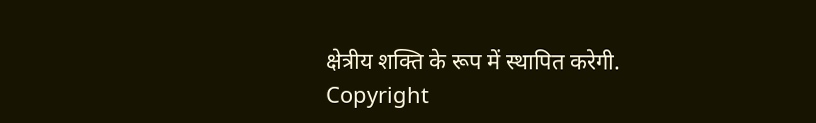क्षेत्रीय शक्ति के रूप में स्थापित करेगी.
Copyright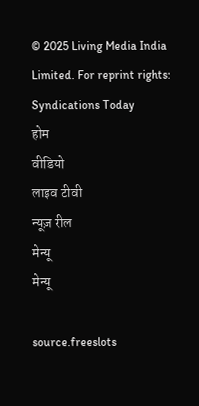© 2025 Living Media India Limited. For reprint rights: Syndications Today
होम
वीडियो
लाइव टीवी
न्यूज़ रील
मेन्यू
मेन्यू

source.freeslots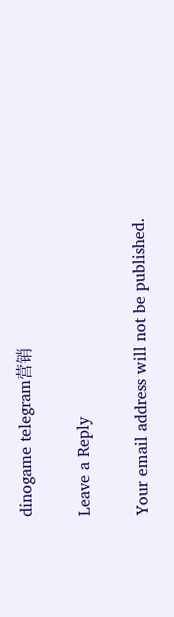dinogame telegram营销

Leave a Reply

Your email address will not be published.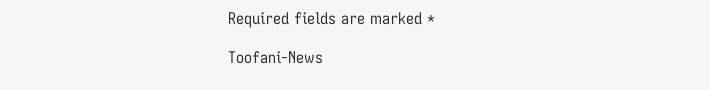Required fields are marked *

Toofani-News